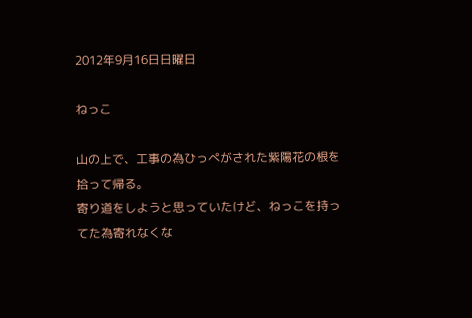2012年9月16日日曜日

ねっこ

山の上で、工事の為ひっぺがされた紫陽花の根を拾って帰る。
寄り道をしようと思っていたけど、ねっこを持ってた為寄れなくな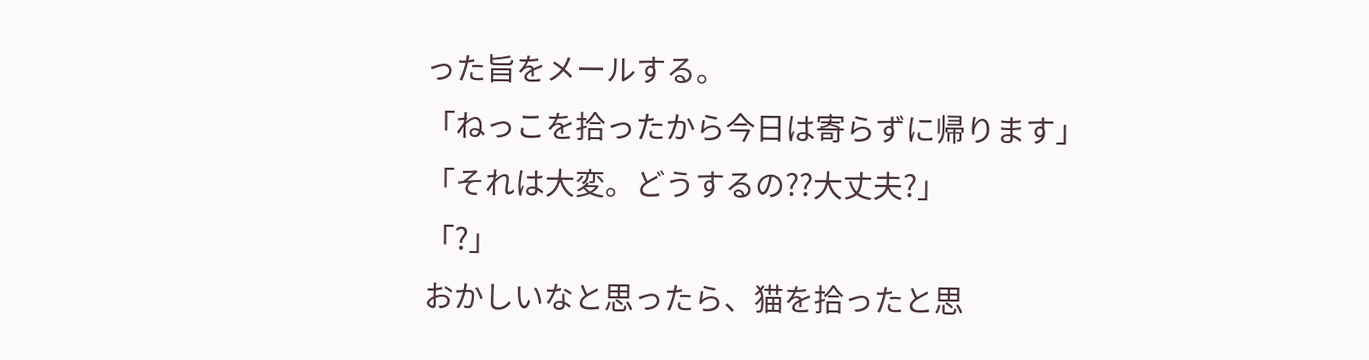った旨をメールする。
「ねっこを拾ったから今日は寄らずに帰ります」
「それは大変。どうするの??大丈夫?」
「?」
おかしいなと思ったら、猫を拾ったと思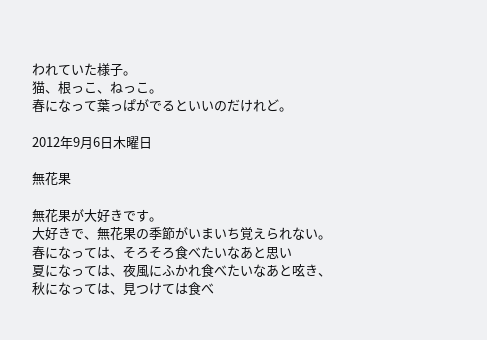われていた様子。
猫、根っこ、ねっこ。
春になって葉っぱがでるといいのだけれど。

2012年9月6日木曜日

無花果

無花果が大好きです。
大好きで、無花果の季節がいまいち覚えられない。
春になっては、そろそろ食べたいなあと思い
夏になっては、夜風にふかれ食べたいなあと呟き、
秋になっては、見つけては食べ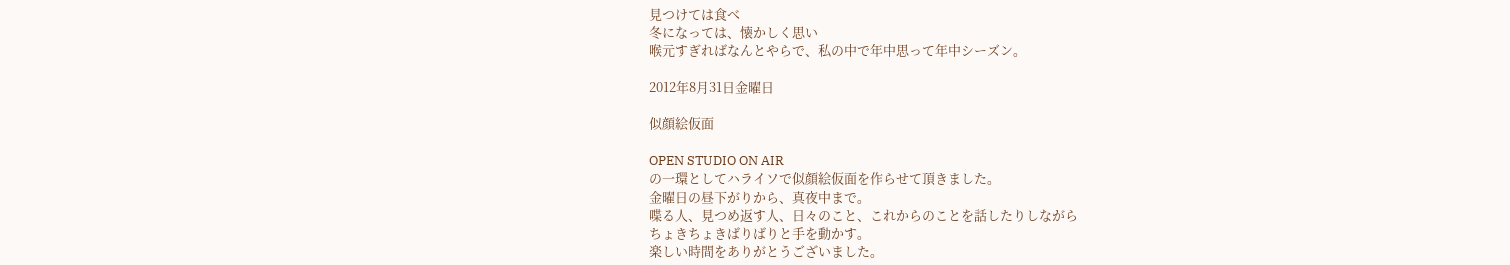見つけては食べ
冬になっては、懐かしく思い
喉元すぎればなんとやらで、私の中で年中思って年中シーズン。

2012年8月31日金曜日

似顔絵仮面

OPEN STUDIO ON AIR
の一環としてハライソで似顔絵仮面を作らせて頂きました。
金曜日の昼下がりから、真夜中まで。
喋る人、見つめ返す人、日々のこと、これからのことを話したりしながら
ちょきちょきばりばりと手を動かす。
楽しい時間をありがとうございました。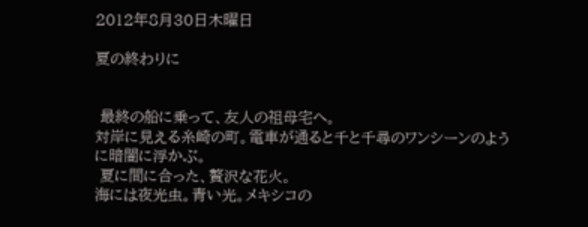2012年8月30日木曜日

夏の終わりに


 最終の船に乗って、友人の祖母宅へ。
対岸に見える糸崎の町。電車が通ると千と千尋のワンシーンのように暗闇に浮かぶ。
 夏に間に合った、贅沢な花火。
海には夜光虫。青い光。メキシコの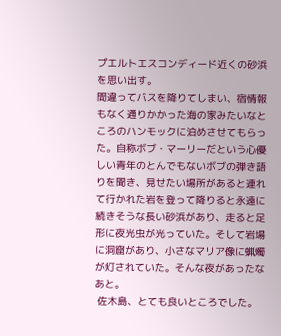プエルトエスコンディード近くの砂浜を思い出す。
間違ってバスを降りてしまい、宿情報もなく通りかかった海の家みたいなところのハンモックに泊めさせてもらった。自称ボブ・マーリーだという心優しい青年のとんでもないボブの弾き語りを聞き、見せたい場所があると連れて行かれた岩を登って降りると永遠に続きそうな長い砂浜があり、走ると足形に夜光虫が光っていた。そして岩場に洞窟があり、小さなマリア像に蝋燭が灯されていた。そんな夜があったなあと。
 佐木島、とても良いところでした。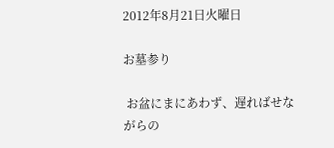2012年8月21日火曜日

お墓参り

 お盆にまにあわず、遅ればせながらの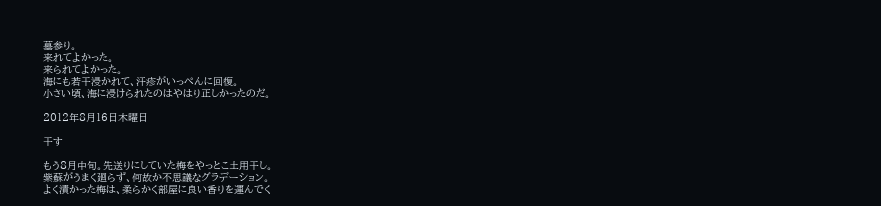墓参り。
来れてよかった。
来られてよかった。
海にも若干浸かれて、汗疹がいっぺんに回復。
小さい頃、海に浸けられたのはやはり正しかったのだ。

2012年8月16日木曜日

干す

もう8月中旬。先送りにしていた梅をやっとこ土用干し。
紫蘇がうまく廻らず、何故か不思議なグラデーション。
よく漬かった梅は、柔らかく部屋に良い香りを運んでく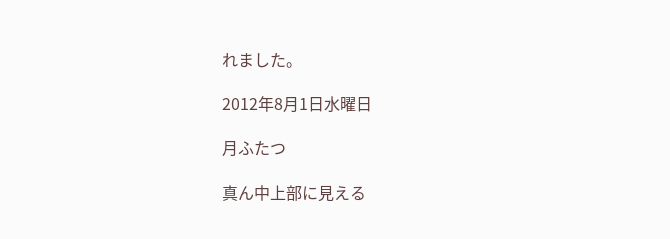れました。

2012年8月1日水曜日

月ふたつ

真ん中上部に見える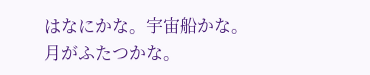はなにかな。宇宙船かな。月がふたつかな。